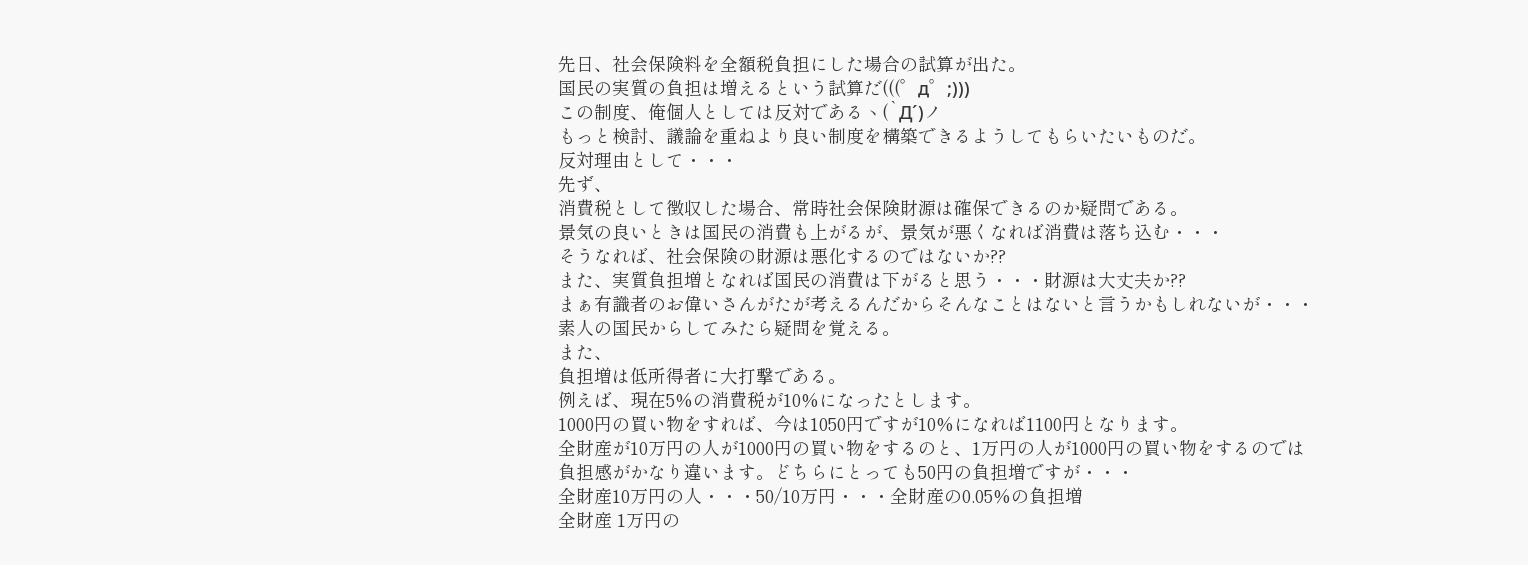先日、社会保険料を全額税負担にした場合の試算が出た。
国民の実質の負担は増えるという試算だ(((゜д゜;)))
この制度、俺個人としては反対であるヽ(`Д´)ノ
もっと検討、議論を重ねより良い制度を構築できるようしてもらいたいものだ。
反対理由として・・・
先ず、
消費税として徴収した場合、常時社会保険財源は確保できるのか疑問である。
景気の良いときは国民の消費も上がるが、景気が悪くなれば消費は落ち込む・・・
そうなれば、社会保険の財源は悪化するのではないか??
また、実質負担増となれば国民の消費は下がると思う・・・財源は大丈夫か??
まぁ有識者のお偉いさんがたが考えるんだからそんなことはないと言うかもしれないが・・・
素人の国民からしてみたら疑問を覚える。
また、
負担増は低所得者に大打撃である。
例えば、現在5%の消費税が10%になったとします。
1000円の買い物をすれば、今は1050円ですが10%になれば1100円となります。
全財産が10万円の人が1000円の買い物をするのと、1万円の人が1000円の買い物をするのでは
負担感がかなり違います。どちらにとっても50円の負担増ですが・・・
全財産10万円の人・・・50/10万円・・・全財産の0.05%の負担増
全財産 1万円の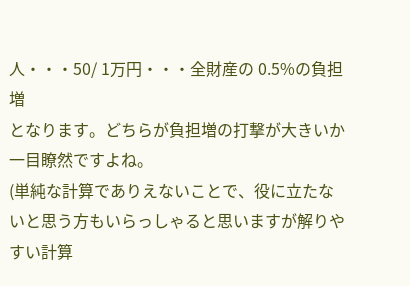人・・・50/ 1万円・・・全財産の 0.5%の負担増
となります。どちらが負担増の打撃が大きいか一目瞭然ですよね。
(単純な計算でありえないことで、役に立たないと思う方もいらっしゃると思いますが解りやすい計算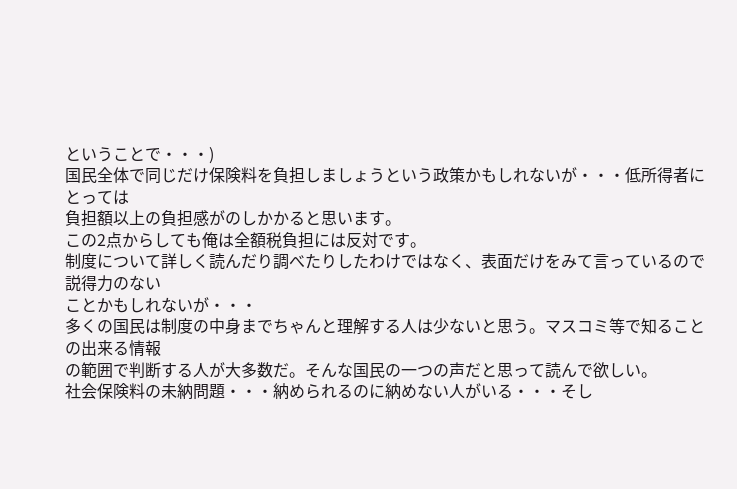ということで・・・)
国民全体で同じだけ保険料を負担しましょうという政策かもしれないが・・・低所得者にとっては
負担額以上の負担感がのしかかると思います。
この2点からしても俺は全額税負担には反対です。
制度について詳しく読んだり調べたりしたわけではなく、表面だけをみて言っているので説得力のない
ことかもしれないが・・・
多くの国民は制度の中身までちゃんと理解する人は少ないと思う。マスコミ等で知ることの出来る情報
の範囲で判断する人が大多数だ。そんな国民の一つの声だと思って読んで欲しい。
社会保険料の未納問題・・・納められるのに納めない人がいる・・・そし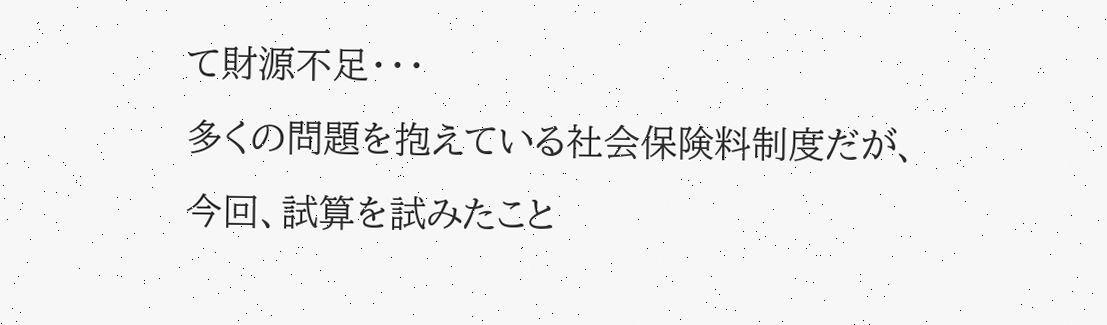て財源不足・・・
多くの問題を抱えている社会保険料制度だが、今回、試算を試みたこと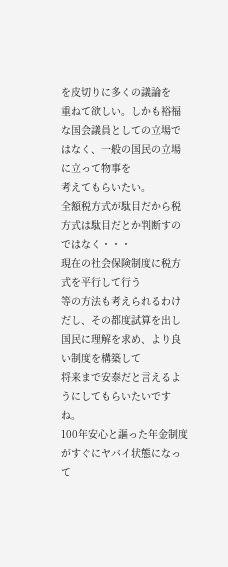を皮切りに多くの議論を
重ねて欲しい。しかも裕福な国会議員としての立場ではなく、一般の国民の立場に立って物事を
考えてもらいたい。
全額税方式が駄目だから税方式は駄目だとか判断すのではなく・・・
現在の社会保険制度に税方式を平行して行う
等の方法も考えられるわけだし、その都度試算を出し国民に理解を求め、より良い制度を構築して
将来まで安泰だと言えるようにしてもらいたいですね。
100年安心と謳った年金制度がすぐにヤバイ状態になって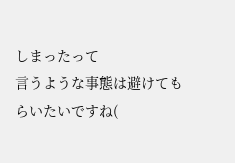しまったって
言うような事態は避けてもらいたいですね(